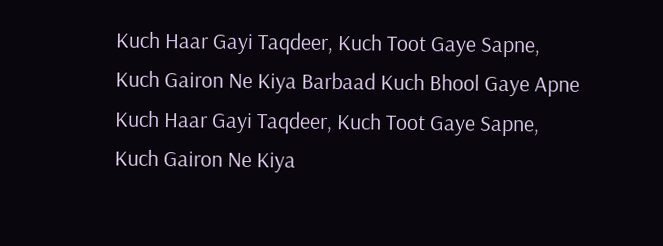Kuch Haar Gayi Taqdeer, Kuch Toot Gaye Sapne,
Kuch Gairon Ne Kiya Barbaad Kuch Bhool Gaye Apne
Kuch Haar Gayi Taqdeer, Kuch Toot Gaye Sapne,
Kuch Gairon Ne Kiya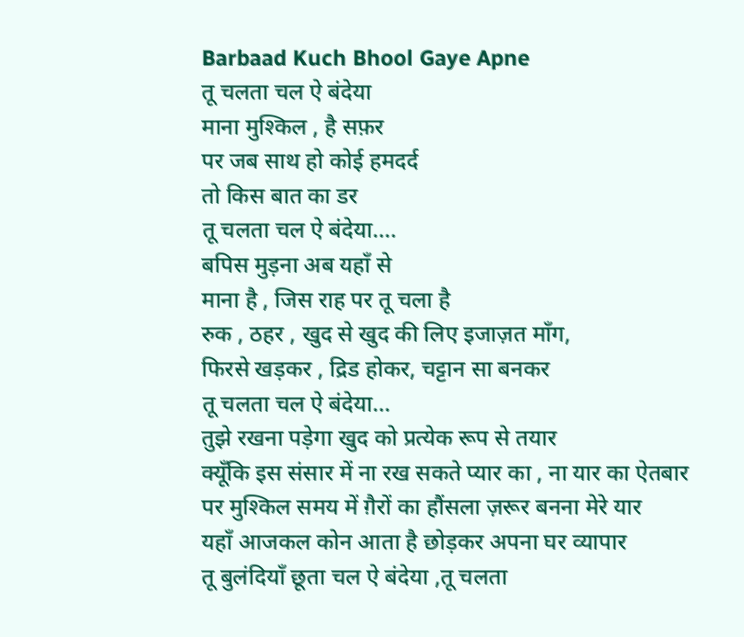Barbaad Kuch Bhool Gaye Apne
तू चलता चल ऐ बंदेया
माना मुश्किल , है सफ़र
पर जब साथ हो कोई हमदर्द
तो किस बात का डर
तू चलता चल ऐ बंदेया….
बपिस मुड़ना अब यहाँ से
माना है , जिस राह पर तू चला है
रुक , ठहर , खुद से खुद की लिए इजाज़त माँग,
फिरसे खड़कर , द्रिड होकर, चट्टान सा बनकर
तू चलता चल ऐ बंदेया…
तुझे रखना पड़ेगा खुद को प्रत्येक रूप से तयार
क्यूँकि इस संसार में ना रख सकते प्यार का , ना यार का ऐतबार
पर मुश्किल समय में ग़ैरों का हौंसला ज़रूर बनना मेरे यार
यहाँ आजकल कोन आता है छोड़कर अपना घर व्यापार
तू बुलंदियाँ छूता चल ऐ बंदेया ,तू चलता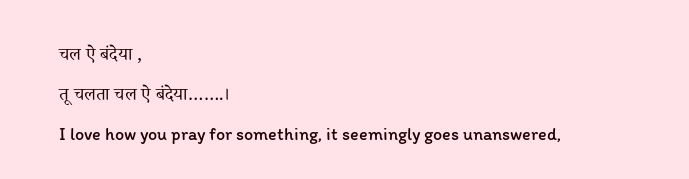चल ऐ बंदेया ,
तू चलता चल ऐ बंदेया…….।
I love how you pray for something, it seemingly goes unanswered,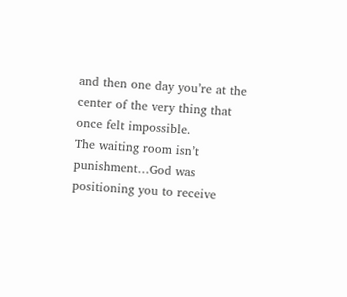and then one day you’re at the center of the very thing that once felt impossible.
The waiting room isn’t punishment…God was positioning you to receive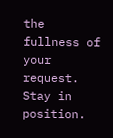the fullness of your request.
Stay in position.